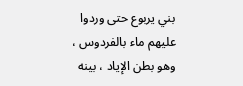بني يربوع حتى وردوا عليهم ماء بالفردوس ، وهو بطن الإياد ، بينه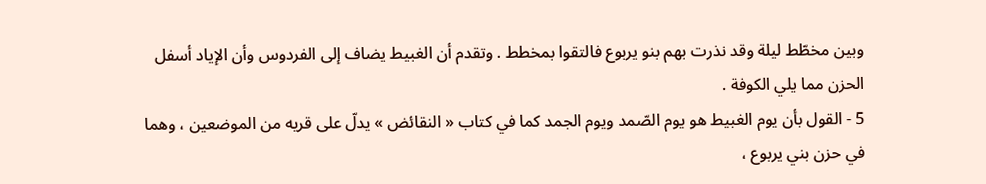وبين مخطّط ليلة وقد نذرت بهم بنو يربوع فالتقوا بمخطط . وتقدم أن الغبيط يضاف إلى الفردوس وأن الإياد أسفل الحزن مما يلي الكوفة .
5 - القول بأن يوم الغبيط هو يوم الصّمد ويوم الجمد كما في كتاب « النقائض » يدلّ على قريه من الموضعين ، وهما في حزن بني يربوع ،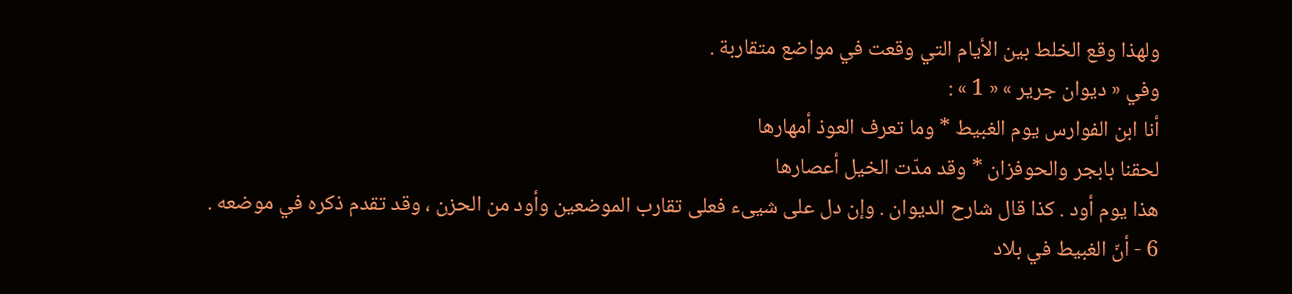ولهذا وقع الخلط بين الأيام التي وقعت في مواضع متقاربة .
وفي « ديوان جرير » « 1 » :
أنا ابن الفوارس يوم الغبيط * وما تعرف العوذ أمهارها
لحقنا بابجر والحوفزان * وقد مدّت الخيل أعصارها
هذا يوم أود . كذا قال شارح الديوان . وإن دل على شيىء فعلى تقارب الموضعين وأود من الحزن ، وقد تقدم ذكره في موضعه .
6 - أنّ الغبيط في بلاد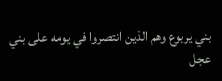بني يربوع وهم الذين انتصروا في يومه على بني عجل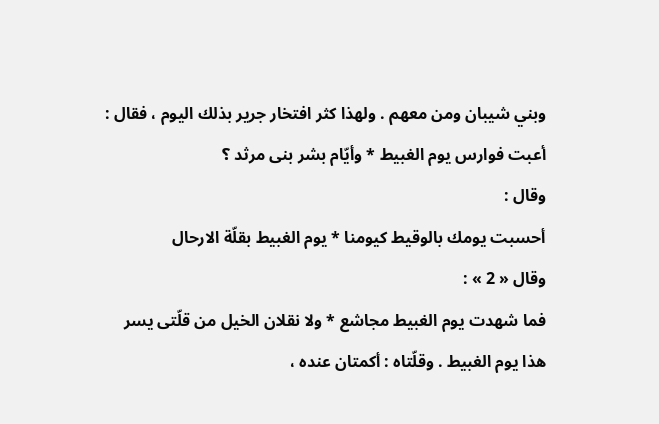وبني شيبان ومن معهم . ولهذا كثر افتخار جرير بذلك اليوم ، فقال :
أعبت فوارس يوم الغبيط * وأيّام بشر بنى مرثد ؟
وقال :
أحسبت يومك بالوقيط كيومنا * يوم الغبيط بقلّة الارحال
وقال « 2 » :
فما شهدت يوم الغبيط مجاشع * ولا نقلان الخيل من قلّتى يسر
هذا يوم الغبيط . وقلّتاه : أكمتان عنده ،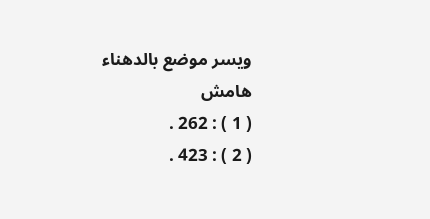ويسر موضع بالدهناء
هامش
( 1 ) : 262 .
( 2 ) : 423 .